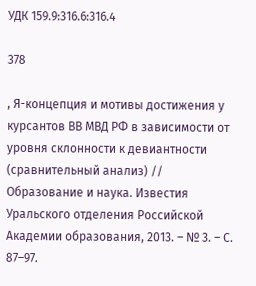УДК 159.9:316.6:316.4

378

, Я-концепция и мотивы достижения у курсантов ВВ МВД РФ в зависимости от уровня склонности к девиантности (сравнительный анализ) // Образование и наука. Известия Уральского отделения Российской Академии образования, 2013. – № 3. – С. 87–97.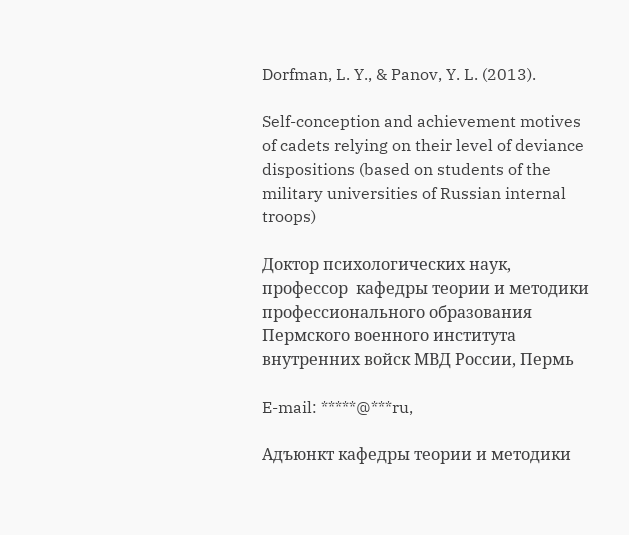Dorfman, L. Y., & Panov, Y. L. (2013).

Self-conception and achievement motives of cadets relying on their level of deviance dispositions (based on students of the military universities of Russian internal troops)

Доктор психологических наук, профессор  кафедры теории и методики профессионального образования Пермского военного института внутренних войск МВД России, Пермь

E-mail: *****@***ru,

Адъюнкт кафедры теории и методики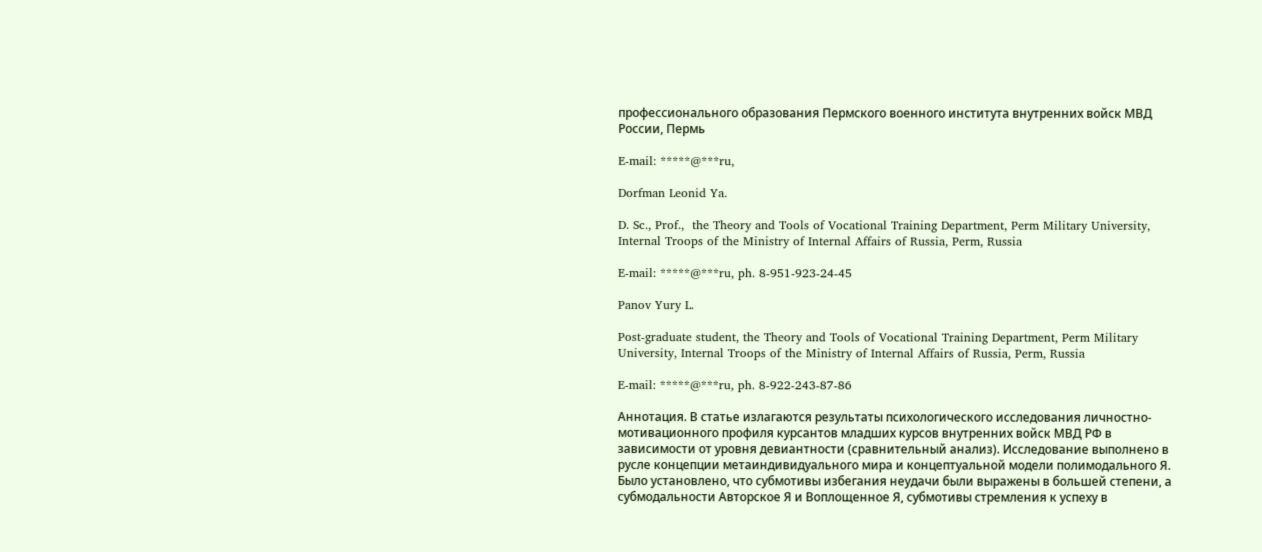профессионального образования Пермского военного института внутренних войск МВД России, Пермь

E-mail: *****@***ru,

Dorfman Leonid Ya.

D. Sc., Prof.,  the Theory and Tools of Vocational Training Department, Perm Military University, Internal Troops of the Ministry of Internal Affairs of Russia, Perm, Russia

E-mail: *****@***ru, ph. 8-951-923-24-45

Panov Yury L.

Post-graduate student, the Theory and Tools of Vocational Training Department, Perm Military University, Internal Troops of the Ministry of Internal Affairs of Russia, Perm, Russia

E-mail: *****@***ru, ph. 8-922-243-87-86

Аннотация. В статье излагаются результаты психологического исследования личностно-мотивационного профиля курсантов младших курсов внутренних войск МВД РФ в зависимости от уровня девиантности (сравнительный анализ). Исследование выполнено в русле концепции метаиндивидуального мира и концептуальной модели полимодального Я. Было установлено, что субмотивы избегания неудачи были выражены в большей степени, а субмодальности Авторское Я и Воплощенное Я, субмотивы стремления к успеху в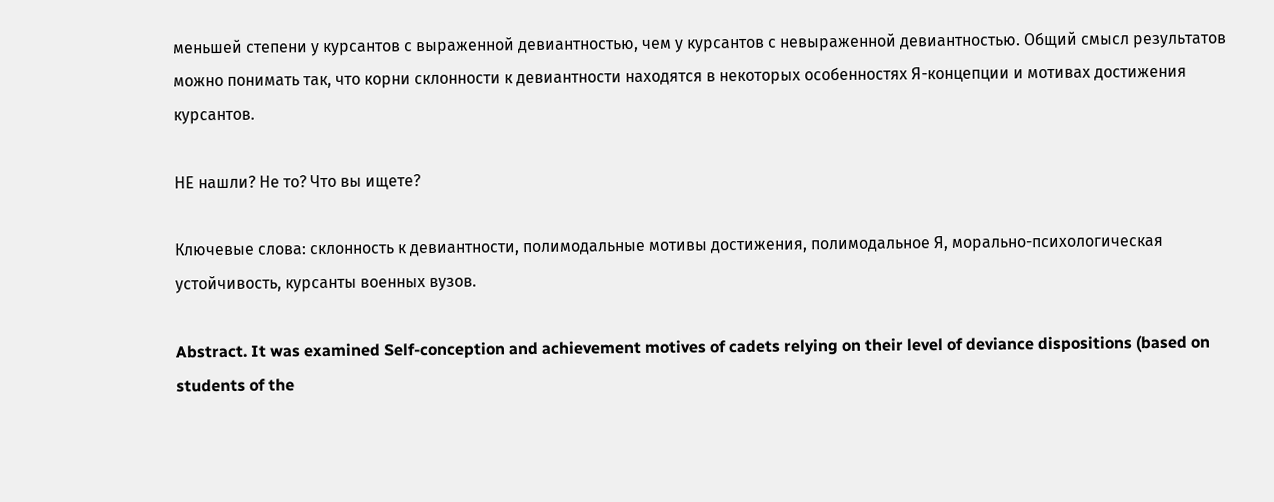меньшей степени у курсантов с выраженной девиантностью, чем у курсантов с невыраженной девиантностью. Общий смысл результатов можно понимать так, что корни склонности к девиантности находятся в некоторых особенностях Я-концепции и мотивах достижения курсантов.

НЕ нашли? Не то? Что вы ищете?

Ключевые слова: склонность к девиантности, полимодальные мотивы достижения, полимодальное Я, морально-психологическая устойчивость, курсанты военных вузов.

Abstract. It was examined Self-conception and achievement motives of cadets relying on their level of deviance dispositions (based on students of the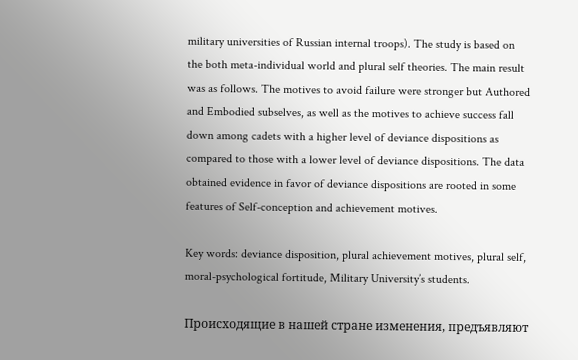military universities of Russian internal troops). The study is based on the both meta-individual world and plural self theories. The main result was as follows. The motives to avoid failure were stronger but Authored and Embodied subselves, as well as the motives to achieve success fall down among cadets with a higher level of deviance dispositions as compared to those with a lower level of deviance dispositions. The data obtained evidence in favor of deviance dispositions are rooted in some features of Self-conception and achievement motives.

Key words: deviance disposition, plural achievement motives, plural self, moral-psychological fortitude, Military University’s students.

Происходящие в нашей стране изменения, предъявляют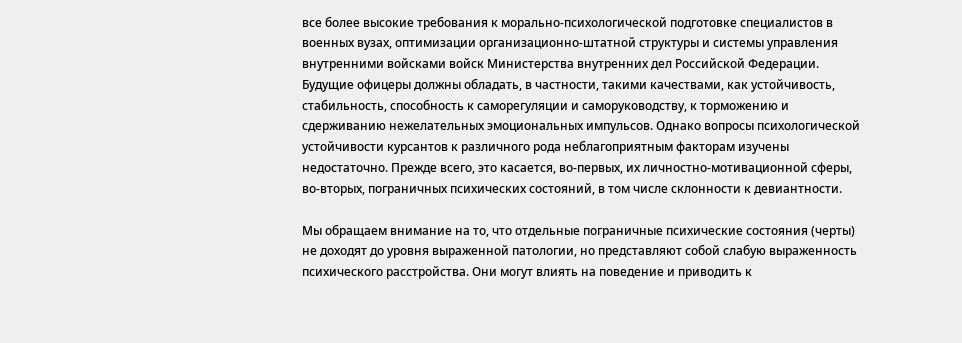все более высокие требования к морально-психологической подготовке специалистов в военных вузах, оптимизации организационно-штатной структуры и системы управления внутренними войсками войск Министерства внутренних дел Российской Федерации. Будущие офицеры должны обладать, в частности, такими качествами, как устойчивость, стабильность, способность к саморегуляции и саморуководству, к торможению и сдерживанию нежелательных эмоциональных импульсов. Однако вопросы психологической устойчивости курсантов к различного рода неблагоприятным факторам изучены недостаточно. Прежде всего, это касается, во-первых, их личностно-мотивационной сферы, во-вторых, пограничных психических состояний, в том числе склонности к девиантности.

Мы обращаем внимание на то, что отдельные пограничные психические состояния (черты) не доходят до уровня выраженной патологии, но представляют собой слабую выраженность психического расстройства. Они могут влиять на поведение и приводить к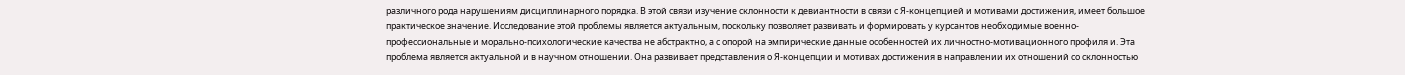различного рода нарушениям дисциплинарного порядка. В этой связи изучение склонности к девиантности в связи с Я-концепцией и мотивами достижения, имеет большое практическое значение. Исследование этой проблемы является актуальным, поскольку позволяет развивать и формировать у курсантов необходимые военно-профессиональные и морально-психологические качества не абстрактно, а с опорой на эмпирические данные особенностей их личностно-мотивационного профиля и. Эта проблема является актуальной и в научном отношении. Она развивает представления о Я-концепции и мотивах достижения в направлении их отношений со склонностью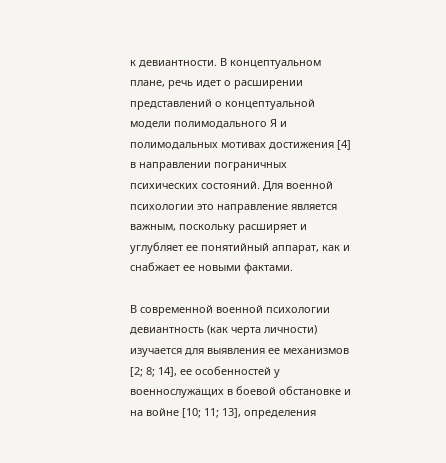к девиантности. В концептуальном плане, речь идет о расширении представлений о концептуальной модели полимодального Я и полимодальных мотивах достижения [4] в направлении пограничных психических состояний. Для военной психологии это направление является важным, поскольку расширяет и углубляет ее понятийный аппарат, как и снабжает ее новыми фактами.

В современной военной психологии девиантность (как черта личности) изучается для выявления ее механизмов [2; 8; 14], ее особенностей у военнослужащих в боевой обстановке и на войне [10; 11; 13], определения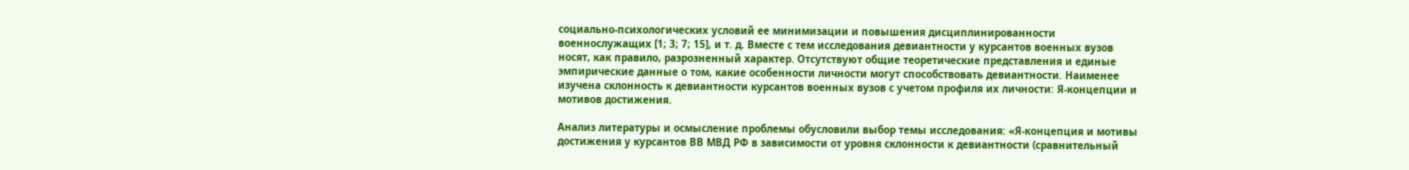социально-психологических условий ее минимизации и повышения дисциплинированности военнослужащих [1; 3; 7; 15], и т. д. Вместе с тем исследования девиантности у курсантов военных вузов носят, как правило, разрозненный характер. Отсутствуют общие теоретические представления и единые эмпирические данные о том, какие особенности личности могут способствовать девиантности. Наименее изучена склонность к девиантности курсантов военных вузов с учетом профиля их личности: Я-концепции и мотивов достижения.

Анализ литературы и осмысление проблемы обусловили выбор темы исследования: «Я-концепция и мотивы достижения у курсантов ВВ МВД РФ в зависимости от уровня склонности к девиантности (сравнительный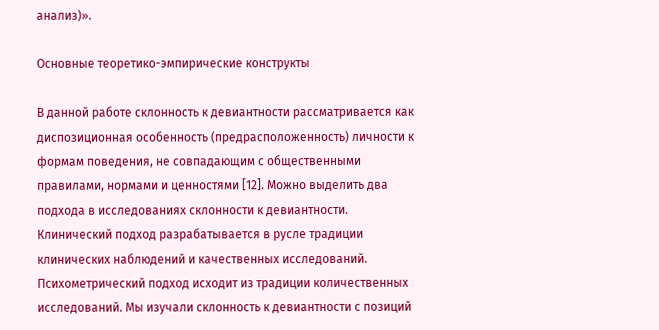анализ)».

Основные теоретико-эмпирические конструкты

В данной работе склонность к девиантности рассматривается как диспозиционная особенность (предрасположенность) личности к формам поведения, не совпадающим с общественными правилами, нормами и ценностями [12]. Можно выделить два подхода в исследованиях склонности к девиантности. Клинический подход разрабатывается в русле традиции клинических наблюдений и качественных исследований. Психометрический подход исходит из традиции количественных исследований. Мы изучали склонность к девиантности с позиций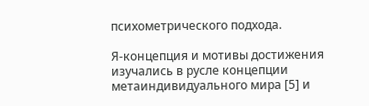психометрического подхода.

Я-концепция и мотивы достижения изучались в русле концепции метаиндивидуального мира [5] и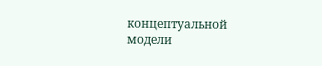концептуальной модели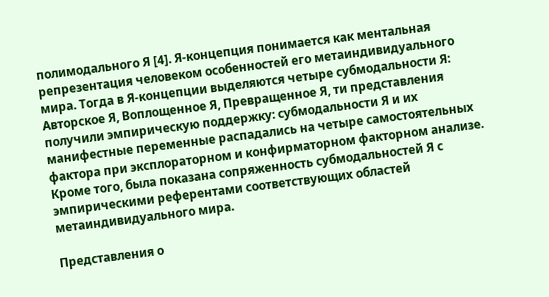полимодального Я [4]. Я-концепция понимается как ментальная репрезентация человеком особенностей его метаиндивидуального мира. Тогда в Я-концепции выделяются четыре субмодальности Я: Авторское Я, Воплощенное Я, Превращенное Я, ти представления получили эмпирическую поддержку: субмодальности Я и их манифестные переменные распадались на четыре самостоятельных фактора при эксплораторном и конфирматорном факторном анализе. Кроме того, была показана сопряженность субмодальностей Я с эмпирическими референтами соответствующих областей метаиндивидуального мира.

Представления о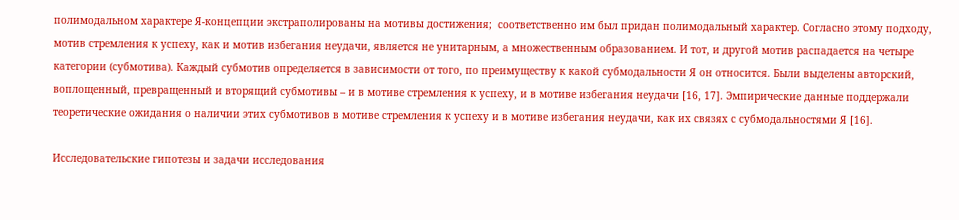полимодальном характере Я-концепции экстраполированы на мотивы достижения;  соответственно им был придан полимодальный характер. Согласно этому подходу, мотив стремления к успеху, как и мотив избегания неудачи, является не унитарным, а множественным образованием. И тот, и другой мотив распадается на четыре категории (субмотива). Каждый субмотив определяется в зависимости от того, по преимуществу к какой субмодальности Я он относится. Были выделены авторский, воплощенный, превращенный и вторящий субмотивы – и в мотиве стремления к успеху, и в мотиве избегания неудачи [16, 17]. Эмпирические данные поддержали теоретические ожидания о наличии этих субмотивов в мотиве стремления к успеху и в мотиве избегания неудачи, как их связях с субмодальностями Я [16].

Исследовательские гипотезы и задачи исследования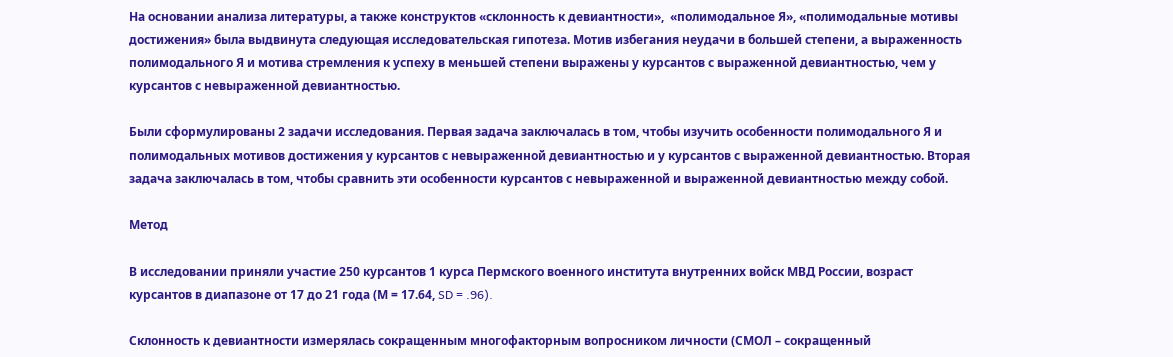На основании анализа литературы, а также конструктов «склонность к девиантности»,  «полимодальное Я», «полимодальные мотивы достижения» была выдвинута следующая исследовательская гипотеза. Мотив избегания неудачи в большей степени, а выраженность полимодального Я и мотива стремления к успеху в меньшей степени выражены у курсантов с выраженной девиантностью, чем у курсантов с невыраженной девиантностью.

Были сформулированы 2 задачи исследования. Первая задача заключалась в том, чтобы изучить особенности полимодального Я и полимодальных мотивов достижения у курсантов с невыраженной девиантностью и у курсантов с выраженной девиантностью. Вторая задача заключалась в том, чтобы сравнить эти особенности курсантов с невыраженной и выраженной девиантностью между собой.

Метод

В исследовании приняли участие 250 курсантов 1 курса Пермского военного института внутренних войск МВД России, возраст курсантов в диапазоне от 17 до 21 года (М = 17.64, SD = .96).

Склонность к девиантности измерялась сокращенным многофакторным вопросником личности (СМОЛ – сокращенный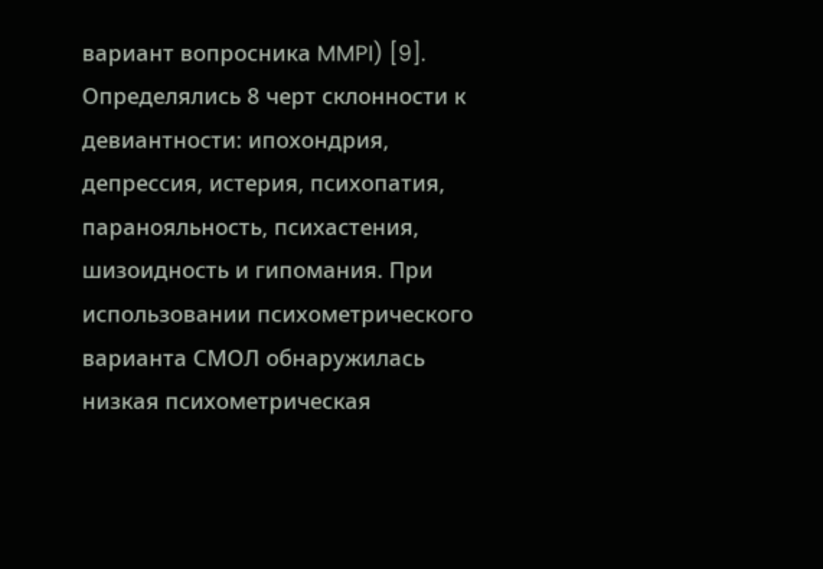вариант вопросника MMPI) [9]. Определялись 8 черт склонности к девиантности: ипохондрия, депрессия, истерия, психопатия, паранояльность, психастения, шизоидность и гипомания. При использовании психометрического варианта СМОЛ обнаружилась низкая психометрическая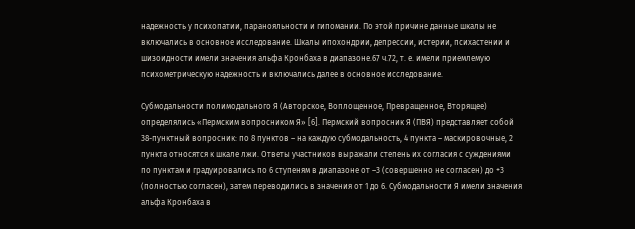надежность у психопатии, паранояльности и гипомании. По этой причине данные шкалы не включались в основное исследование. Шкалы ипохондрии, депрессии, истерии, психастении и шизоидности имели значения альфа Кронбаха в диапазоне.67 ч.72, т. е. имели приемлемую психометрическую надежность и включались далее в основное исследование.

Субмодальности полимодального Я (Авторское, Воплощенное, Превращенное, Вторящее) определялись «Пермским вопросником Я» [6]. Пермский вопросник Я (ПВЯ) представляет собой 38-пунктный вопросник: по 8 пунктов – на каждую субмодальность, 4 пункта – маскировочные, 2 пункта относятся к шкале лжи. Ответы участников выражали степень их согласия с суждениями по пунктам и градуировались по 6 ступеням в диапазоне от –3 (совершенно не согласен) до +3 (полностью согласен), затем переводились в значения от 1 до 6. Субмодальности Я имели значения альфа Кронбаха в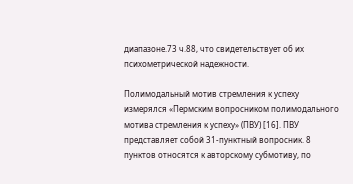диапазоне.73 ч.88, что свидетельствует об их психометрической надежности.

Полимодальный мотив стремления к успеху измерялся «Пермским вопросником полимодального мотива стремления к успеху» (ПВУ) [16]. ПВУ представляет собой 31-пунктный вопросник. 8 пунктов относятся к авторскому субмотиву, по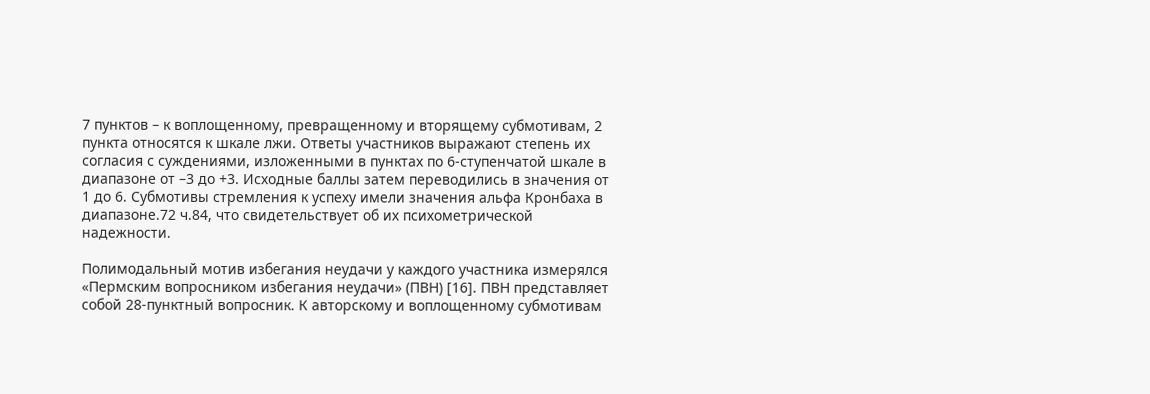7 пунктов – к воплощенному, превращенному и вторящему субмотивам, 2 пункта относятся к шкале лжи. Ответы участников выражают степень их согласия с суждениями, изложенными в пунктах по 6-ступенчатой шкале в диапазоне от –3 до +3. Исходные баллы затем переводились в значения от 1 до 6. Субмотивы стремления к успеху имели значения альфа Кронбаха в диапазоне.72 ч.84, что свидетельствует об их психометрической надежности.

Полимодальный мотив избегания неудачи у каждого участника измерялся «Пермским вопросником избегания неудачи» (ПВН) [16]. ПВН представляет собой 28-пунктный вопросник. К авторскому и воплощенному субмотивам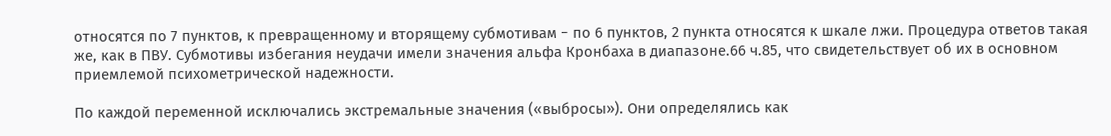относятся по 7 пунктов, к превращенному и вторящему субмотивам − по 6 пунктов, 2 пункта относятся к шкале лжи. Процедура ответов такая же, как в ПВУ. Субмотивы избегания неудачи имели значения альфа Кронбаха в диапазоне.66 ч.85, что свидетельствует об их в основном приемлемой психометрической надежности.

По каждой переменной исключались экстремальные значения («выбросы»). Они определялись как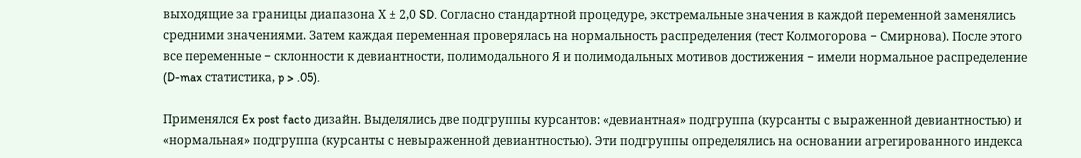выходящие за границы диапазона Х ± 2,0 SD. Согласно стандартной процедуре, экстремальные значения в каждой переменной заменялись средними значениями. Затем каждая переменная проверялась на нормальность распределения (тест Колмогорова − Смирнова). После этого все переменные − склонности к девиантности, полимодального Я и полимодальных мотивов достижения − имели нормальное распределение (D-max статистика, p > .05).

Применялся Ex post facto дизайн. Выделялись две подгруппы курсантов: «девиантная» подгруппа (курсанты с выраженной девиантностью) и «нормальная» подгруппа (курсанты с невыраженной девиантностью). Эти подгруппы определялись на основании агрегированного индекса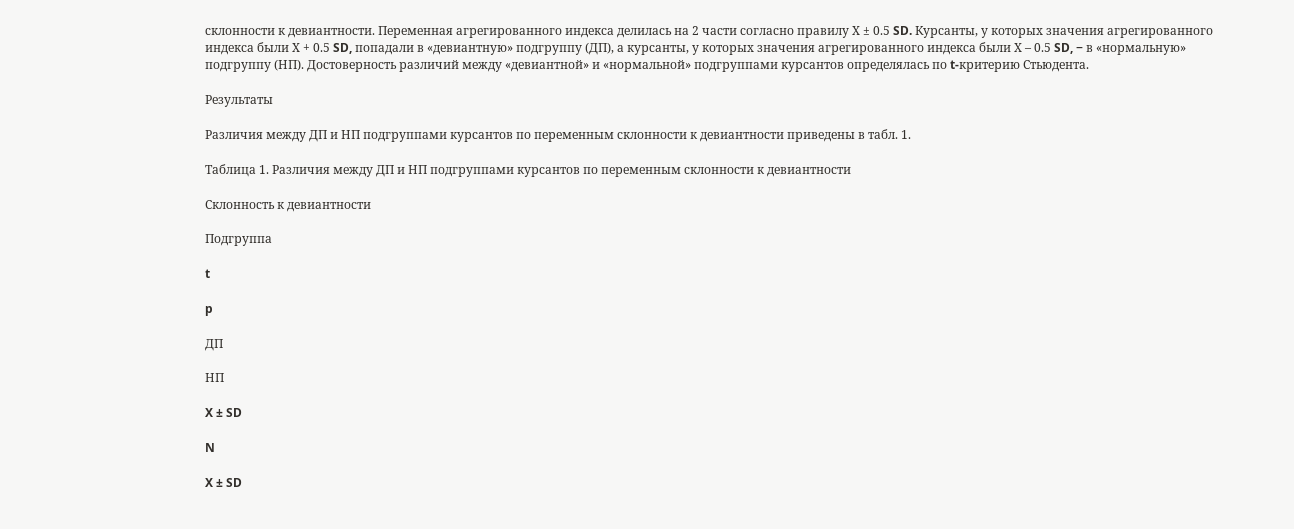склонности к девиантности. Переменная агрегированного индекса делилась на 2 части согласно правилу Х ± 0.5 SD. Курсанты, у которых значения агрегированного индекса были Х + 0.5 SD, попадали в «девиантную» подгруппу (ДП), а курсанты, у которых значения агрегированного индекса были Х – 0.5 SD, − в «нормальную» подгруппу (НП). Достоверность различий между «девиантной» и «нормальной» подгруппами курсантов определялась по t-критерию Стьюдента.

Результаты

Различия между ДП и НП подгруппами курсантов по переменным склонности к девиантности приведены в табл. 1.

Таблица 1. Различия между ДП и НП подгруппами курсантов по переменным склонности к девиантности

Склонность к девиантности

Подгруппа

t

p

ДП

НП

X ± SD

N

X ± SD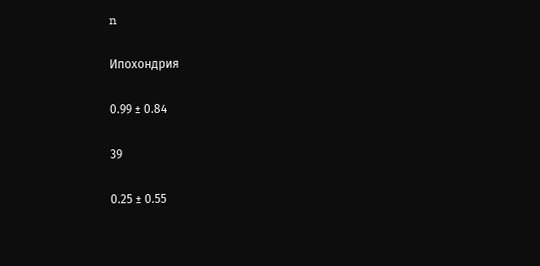n

Ипохондрия

0.99 ± 0.84

39

0.25 ± 0.55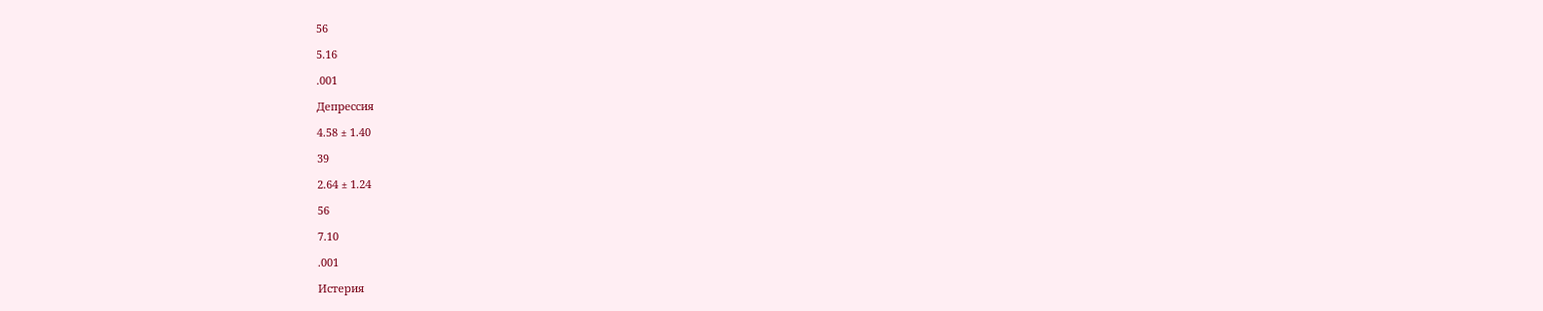56

5.16

.001

Депрессия

4.58 ± 1.40

39

2.64 ± 1.24

56

7.10

.001

Истерия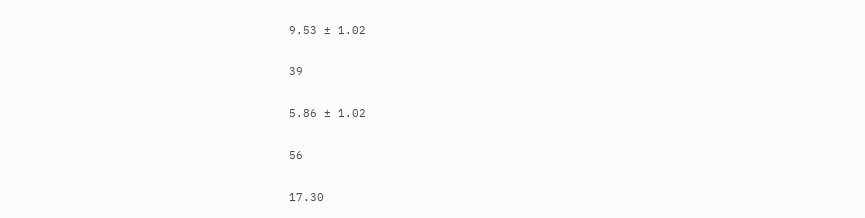9.53 ± 1.02

39

5.86 ± 1.02

56

17.30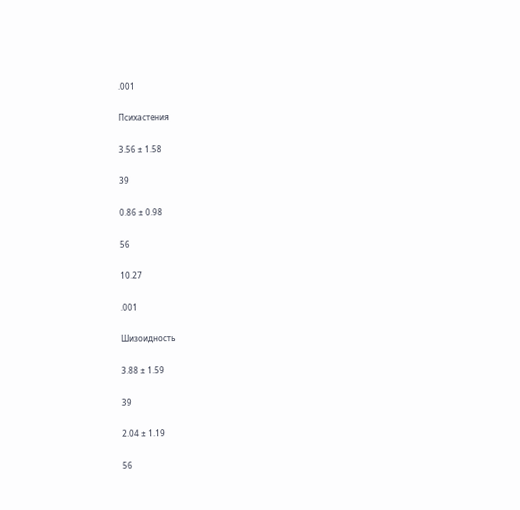.001

Психастения

3.56 ± 1.58

39

0.86 ± 0.98

56

10.27

.001

Шизоидность

3.88 ± 1.59

39

2.04 ± 1.19

56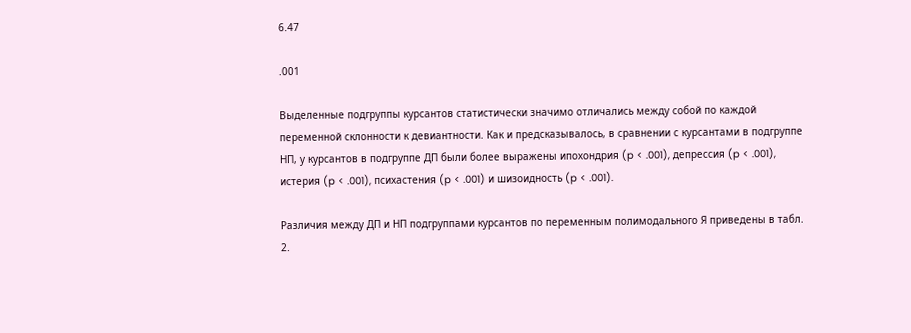6.47

.001

Выделенные подгруппы курсантов статистически значимо отличались между собой по каждой переменной склонности к девиантности. Как и предсказывалось, в сравнении с курсантами в подгруппе НП, у курсантов в подгруппе ДП были более выражены ипохондрия (p < .001), депрессия (p < .001), истерия (p < .001), психастения (p < .001) и шизоидность (p < .001).

Различия между ДП и НП подгруппами курсантов по переменным полимодального Я приведены в табл. 2.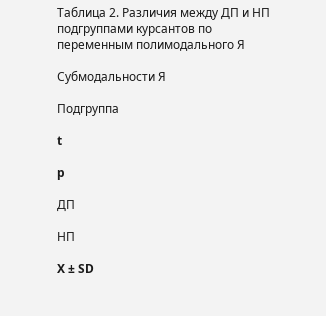Таблица 2. Различия между ДП и НП подгруппами курсантов по переменным полимодального Я

Субмодальности Я

Подгруппа

t

p

ДП

НП

X ± SD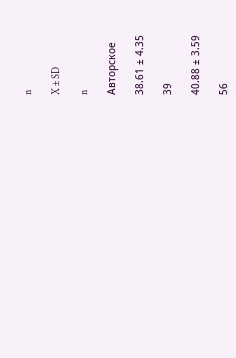n

X ± SD

n

Авторское

38.61 ± 4.35

39

40.88 ± 3.59

56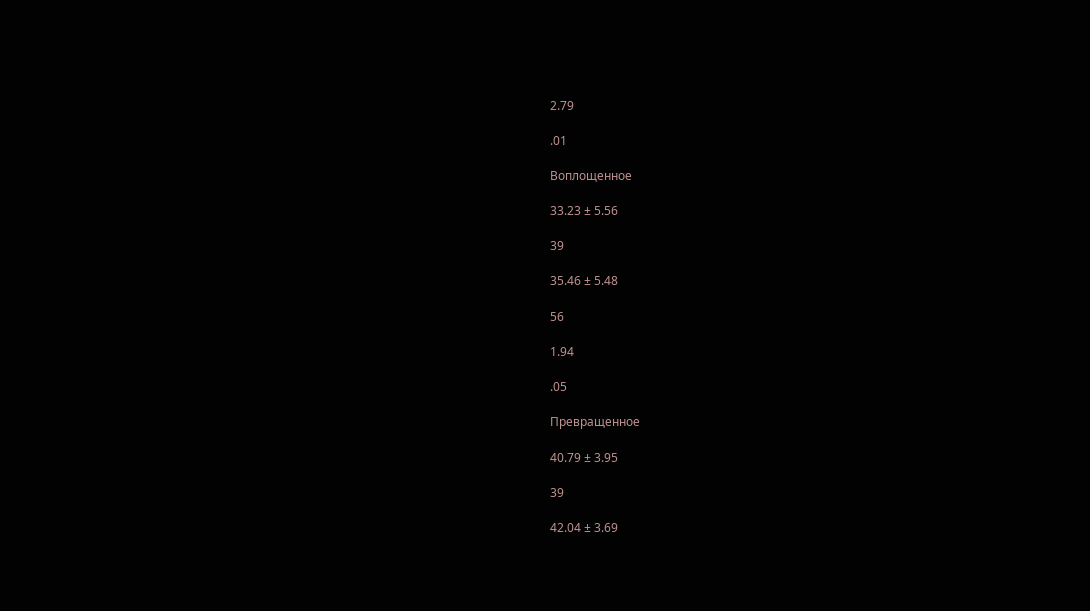2.79

.01

Воплощенное

33.23 ± 5.56

39

35.46 ± 5.48

56

1.94

.05

Превращенное

40.79 ± 3.95

39

42.04 ± 3.69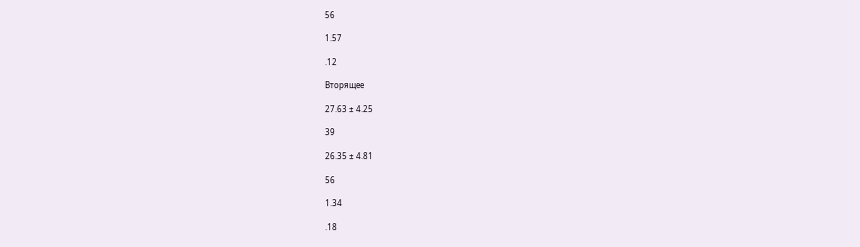56

1.57

.12

Вторящее

27.63 ± 4.25

39

26.35 ± 4.81

56

1.34

.18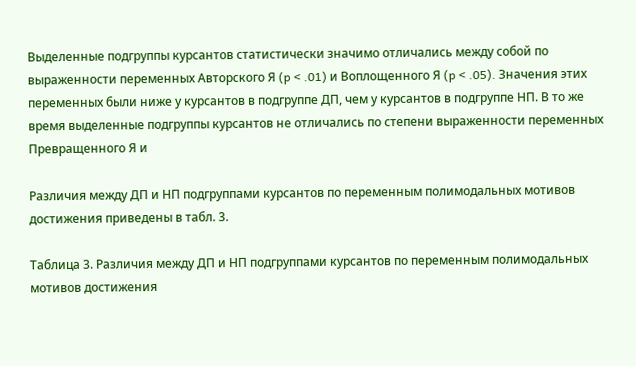Выделенные подгруппы курсантов статистически значимо отличались между собой по выраженности переменных Авторского Я (p < .01) и Воплощенного Я (p < .05). Значения этих переменных были ниже у курсантов в подгруппе ДП, чем у курсантов в подгруппе НП. В то же время выделенные подгруппы курсантов не отличались по степени выраженности переменных Превращенного Я и

Различия между ДП и НП подгруппами курсантов по переменным полимодальных мотивов достижения приведены в табл. 3.

Таблица 3. Различия между ДП и НП подгруппами курсантов по переменным полимодальных мотивов достижения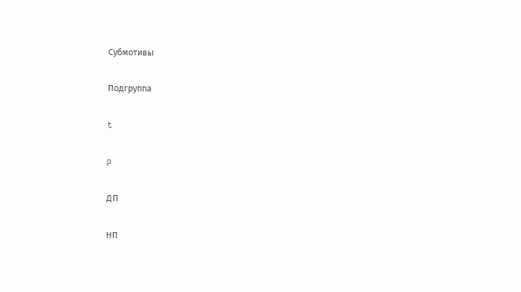Субмотивы

Подгруппа

t

p

ДП

НП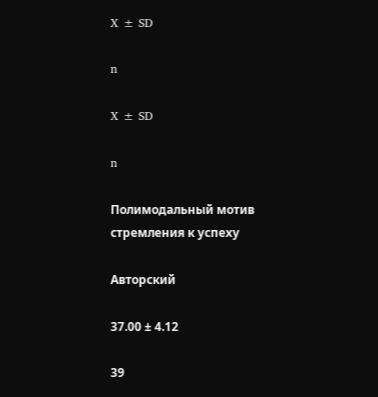X ± SD

n

X ± SD

n

Полимодальный мотив стремления к успеху

Авторский

37.00 ± 4.12

39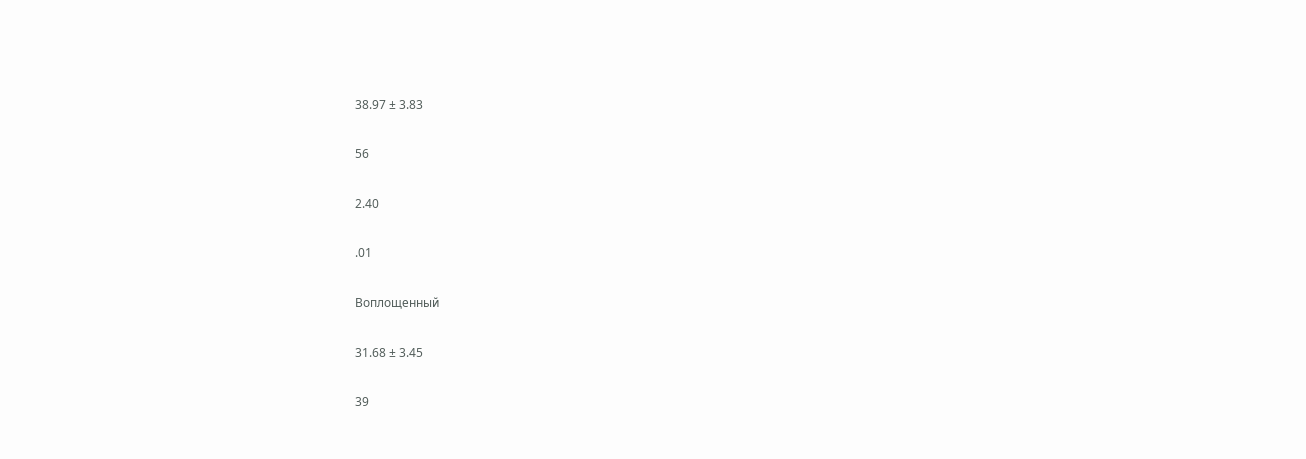38.97 ± 3.83

56

2.40

.01

Воплощенный

31.68 ± 3.45

39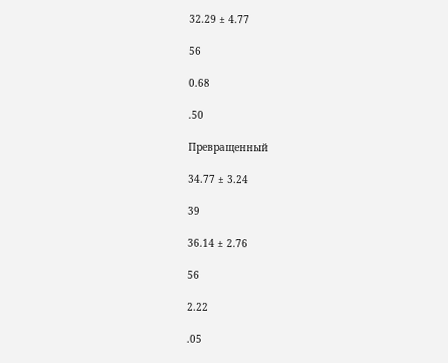32.29 ± 4.77

56

0.68

.50

Превращенный

34.77 ± 3.24

39

36.14 ± 2.76

56

2.22

.05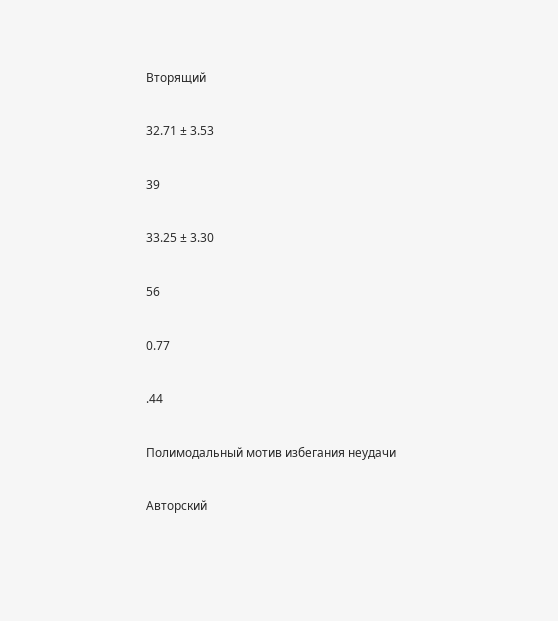Вторящий

32.71 ± 3.53

39

33.25 ± 3.30

56

0.77

.44

Полимодальный мотив избегания неудачи

Авторский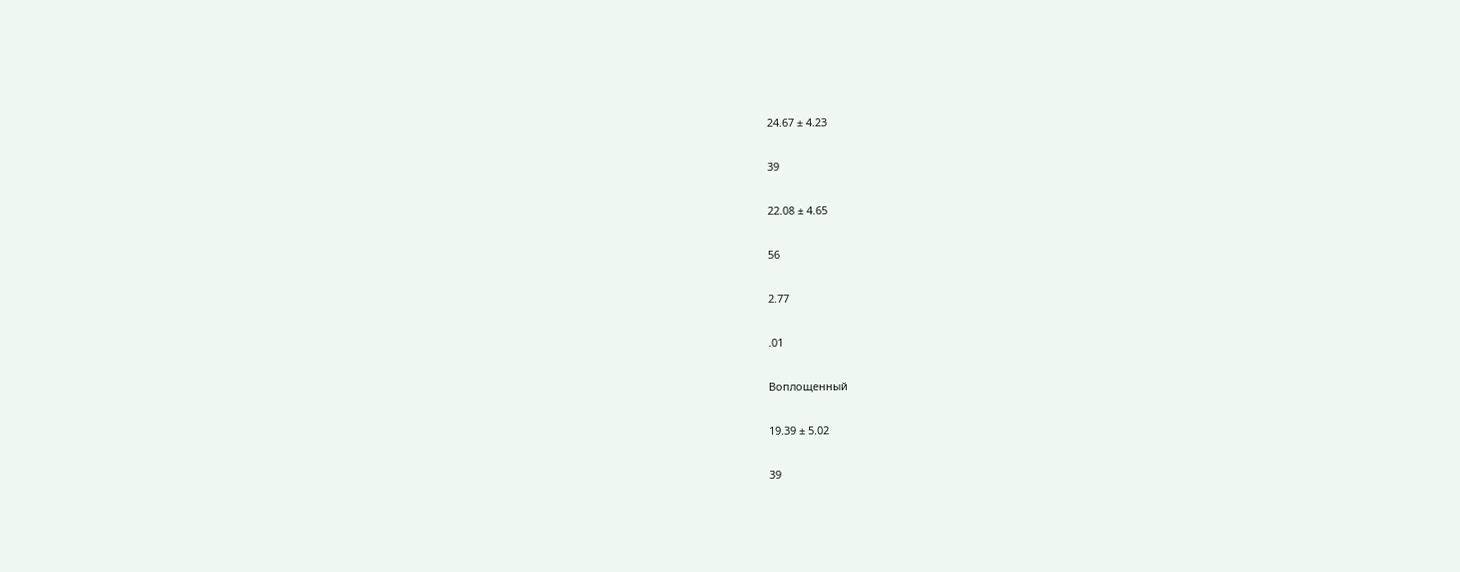24.67 ± 4.23

39

22.08 ± 4.65

56

2.77

.01

Воплощенный

19.39 ± 5.02

39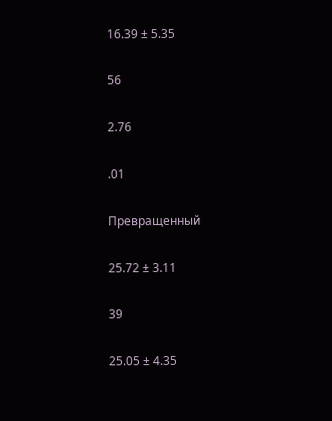16.39 ± 5.35

56

2.76

.01

Превращенный

25.72 ± 3.11

39

25.05 ± 4.35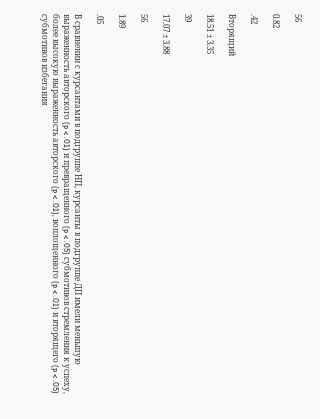56

0.82

.42

Вторящий

18.51 ± 3.35

39

17.07 ± 3.88

56

1.89

.05

В сравнении с курсантами в подгруппе НП, курсанты в подгруппе ДП имели меньшую выраженность авторского (p < .01) и превращенного (p < .05) субмотивов стремления к успеху, более высокую выраженность авторского (p < .01), воплощенного (p < .01) и вторящего (p < .05) субмотивов избегания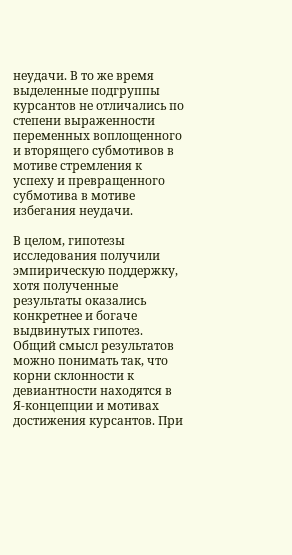неудачи. В то же время выделенные подгруппы курсантов не отличались по степени выраженности переменных воплощенного и вторящего субмотивов в мотиве стремления к успеху и превращенного субмотива в мотиве избегания неудачи.

В целом, гипотезы исследования получили эмпирическую поддержку, хотя полученные результаты оказались конкретнее и богаче выдвинутых гипотез. Общий смысл результатов можно понимать так, что корни склонности к девиантности находятся в Я-концепции и мотивах достижения курсантов. При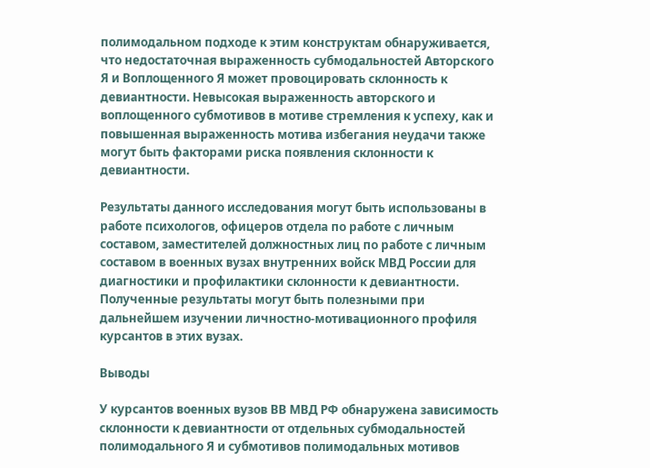полимодальном подходе к этим конструктам обнаруживается, что недостаточная выраженность субмодальностей Авторского Я и Воплощенного Я может провоцировать склонность к девиантности. Невысокая выраженность авторского и воплощенного субмотивов в мотиве стремления к успеху, как и повышенная выраженность мотива избегания неудачи также могут быть факторами риска появления склонности к девиантности.

Результаты данного исследования могут быть использованы в работе психологов, офицеров отдела по работе с личным составом, заместителей должностных лиц по работе с личным составом в военных вузах внутренних войск МВД России для диагностики и профилактики склонности к девиантности. Полученные результаты могут быть полезными при дальнейшем изучении личностно-мотивационного профиля курсантов в этих вузах.

Выводы

У курсантов военных вузов ВВ МВД РФ обнаружена зависимость склонности к девиантности от отдельных субмодальностей полимодального Я и субмотивов полимодальных мотивов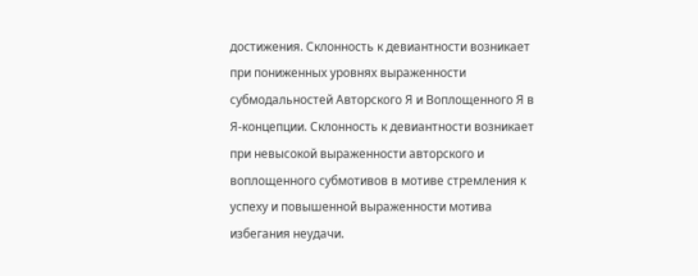достижения. Склонность к девиантности возникает при пониженных уровнях выраженности субмодальностей Авторского Я и Воплощенного Я в Я-концепции. Склонность к девиантности возникает при невысокой выраженности авторского и воплощенного субмотивов в мотиве стремления к успеху и повышенной выраженности мотива избегания неудачи.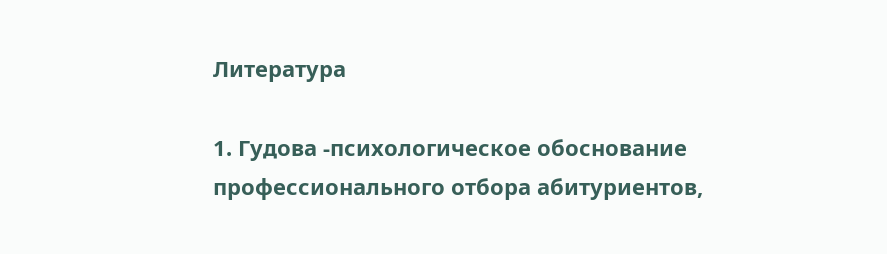Литература

1. Гудова -психологическое обоснование профессионального отбора абитуриентов,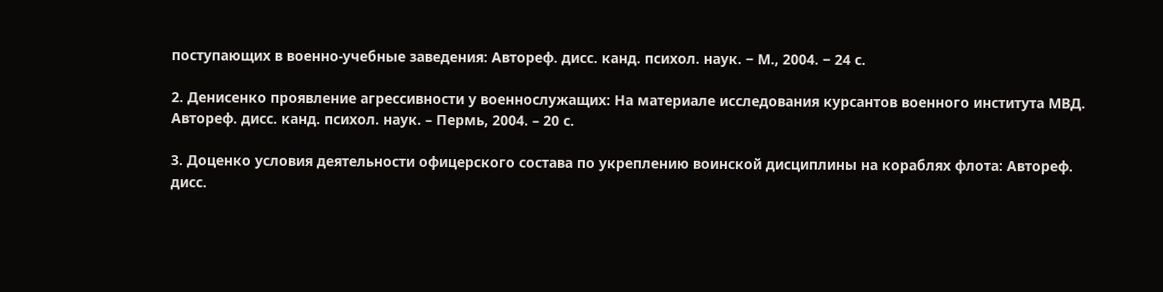поступающих в военно-учебные заведения: Автореф. дисс. канд. психол. наук. − М., 2004. − 24 с.

2. Денисенко проявление агрессивности у военнослужащих: На материале исследования курсантов военного института МВД. Автореф. дисс. канд. психол. наук. – Пермь, 2004. – 20 с.

3. Доценко условия деятельности офицерского состава по укреплению воинской дисциплины на кораблях флота: Автореф. дисс.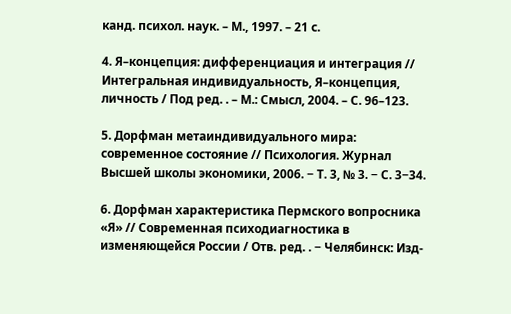канд. психол. наук. – М., 1997. – 21 с.

4. Я–концепция: дифференциация и интеграция // Интегральная индивидуальность, Я–концепция, личность / Под ред. . – М.: Смысл, 2004. – С. 96–123.

5. Дорфман метаиндивидуального мира: современное состояние // Психология. Журнал Высшей школы экономики, 2006. − Т. 3, № 3. − С. 3−34.

6. Дорфман характеристика Пермского вопросника «Я» // Современная психодиагностика в изменяющейся России / Отв. ред. . − Челябинск: Изд-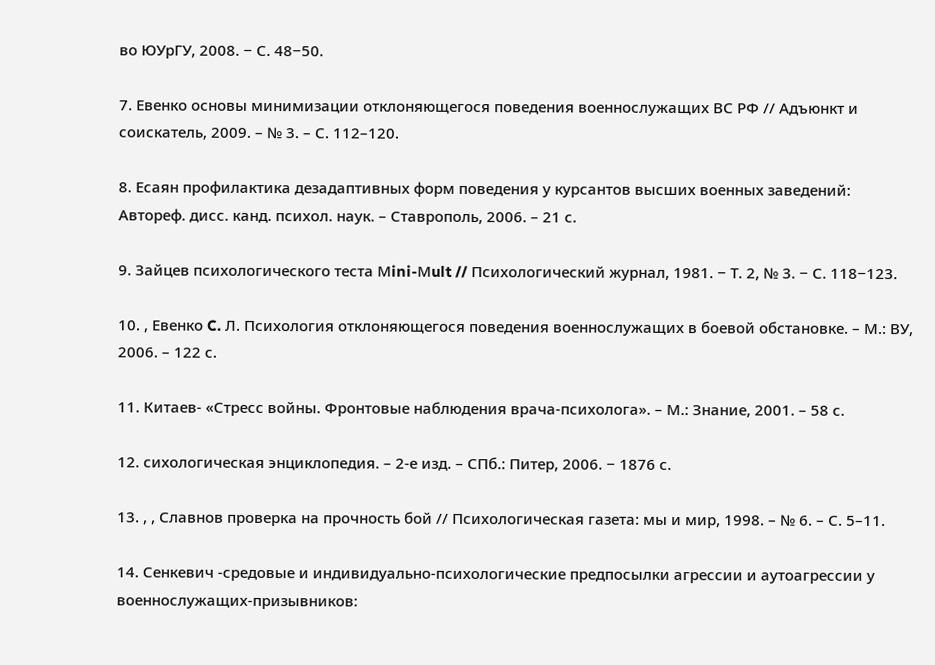во ЮУрГУ, 2008. − С. 48−50.

7. Евенко основы минимизации отклоняющегося поведения военнослужащих ВС РФ // Адъюнкт и соискатель, 2009. – № 3. – С. 112–120.

8. Есаян профилактика дезадаптивных форм поведения у курсантов высших военных заведений: Автореф. дисс. канд. психол. наук. – Ставрополь, 2006. – 21 с.

9. Зайцев психологического теста Мini-Мult // Психологический журнал, 1981. − Т. 2, № 3. − С. 118−123.

10. , Евенко C. Л. Психология отклоняющегося поведения военнослужащих в боевой обстановке. – М.: ВУ, 2006. – 122 с.

11. Китаев- «Стресс войны. Фронтовые наблюдения врача-психолога». – М.: Знание, 2001. – 58 с.

12. сихологическая энциклопедия. – 2-е изд. – СПб.: Питер, 2006. − 1876 с.

13. , , Славнов проверка на прочность бой // Психологическая газета: мы и мир, 1998. – № 6. – С. 5–11.

14. Сенкевич -средовые и индивидуально-психологические предпосылки агрессии и аутоагрессии у военнослужащих-призывников: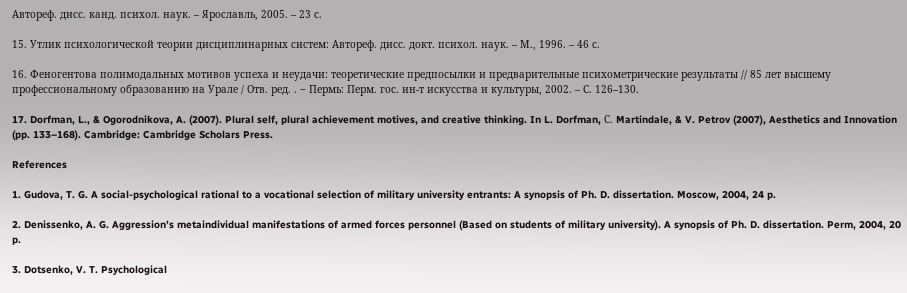Автореф. дисс. канд. психол. наук. – Ярославль, 2005. – 23 с.

15. Утлик психологической теории дисциплинарных систем: Автореф. дисс. докт. психол. наук. – М., 1996. – 46 с.

16. Феногентова полимодальных мотивов успеха и неудачи: теоретические предпосылки и предварительные психометрические результаты // 85 лет высшему профессиональному образованию на Урале / Отв. ред. . − Пермь: Перм. гос. ин-т искусства и культуры, 2002. – С. 126–130.

17. Dorfman, L., & Ogorodnikova, A. (2007). Plural self, plural achievement motives, and creative thinking. In L. Dorfman, С. Martindale, & V. Petrov (2007), Aesthetics and Innovation (pp. 133–168). Cambridge: Cambridge Scholars Press.

References

1. Gudova, T. G. A social-psychological rational to a vocational selection of military university entrants: A synopsis of Ph. D. dissertation. Moscow, 2004, 24 p.

2. Denissenko, A. G. Aggression’s metaindividual manifestations of armed forces personnel (Based on students of military university). A synopsis of Ph. D. dissertation. Perm, 2004, 20 p.

3. Dotsenko, V. T. Psychological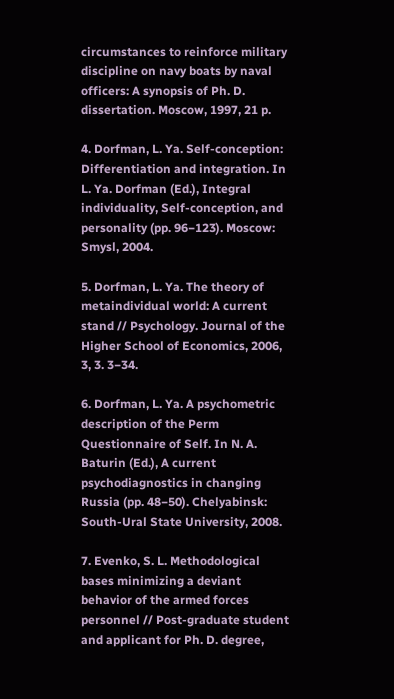circumstances to reinforce military discipline on navy boats by naval officers: A synopsis of Ph. D. dissertation. Moscow, 1997, 21 p.

4. Dorfman, L. Ya. Self-conception: Differentiation and integration. In L. Ya. Dorfman (Ed.), Integral individuality, Self-conception, and personality (pp. 96−123). Moscow: Smysl, 2004.

5. Dorfman, L. Ya. The theory of metaindividual world: A current stand // Psychology. Journal of the Higher School of Economics, 2006, 3, 3. 3−34.

6. Dorfman, L. Ya. A psychometric description of the Perm Questionnaire of Self. In N. A. Baturin (Ed.), A current psychodiagnostics in changing Russia (pp. 48−50). Chelyabinsk: South-Ural State University, 2008.

7. Evenko, S. L. Methodological bases minimizing a deviant behavior of the armed forces personnel // Post-graduate student and applicant for Ph. D. degree,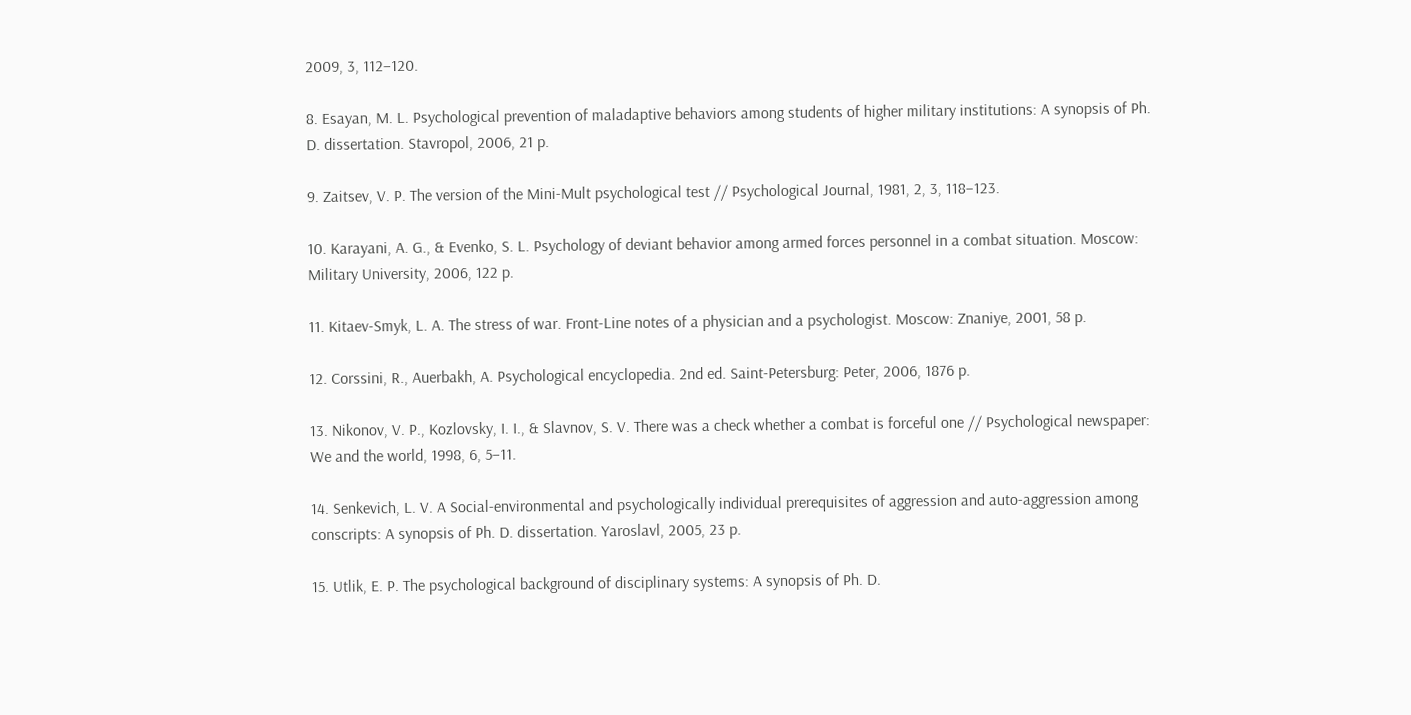2009, 3, 112–120.

8. Esayan, M. L. Psychological prevention of maladaptive behaviors among students of higher military institutions: A synopsis of Ph. D. dissertation. Stavropol, 2006, 21 p.

9. Zaitsev, V. P. The version of the Mini-Mult psychological test // Psychological Journal, 1981, 2, 3, 118–123.

10. Karayani, A. G., & Evenko, S. L. Psychology of deviant behavior among armed forces personnel in a combat situation. Moscow: Military University, 2006, 122 p.

11. Kitaev-Smyk, L. A. The stress of war. Front-Line notes of a physician and a psychologist. Moscow: Znaniye, 2001, 58 p.

12. Corssini, R., Auerbakh, A. Psychological encyclopedia. 2nd ed. Saint-Petersburg: Peter, 2006, 1876 p.

13. Nikonov, V. P., Kozlovsky, I. I., & Slavnov, S. V. There was a check whether a combat is forceful one // Psychological newspaper: We and the world, 1998, 6, 5–11.

14. Senkevich, L. V. A Social-environmental and psychologically individual prerequisites of aggression and auto-aggression among conscripts: A synopsis of Ph. D. dissertation. Yaroslavl, 2005, 23 p.

15. Utlik, E. P. The psychological background of disciplinary systems: A synopsis of Ph. D.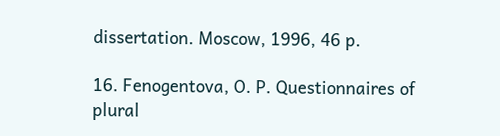dissertation. Moscow, 1996, 46 p.

16. Fenogentova, O. P. Questionnaires of plural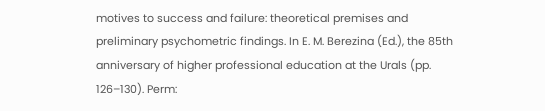motives to success and failure: theoretical premises and preliminary psychometric findings. In E. M. Berezina (Ed.), the 85th anniversary of higher professional education at the Urals (pp. 126–130). Perm: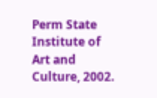Perm State Institute of Art and Culture, 2002.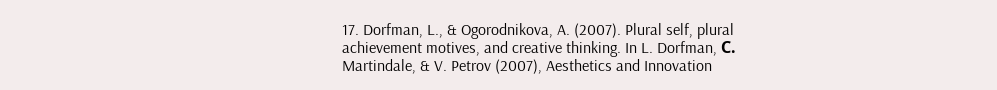17. Dorfman, L., & Ogorodnikova, A. (2007). Plural self, plural achievement motives, and creative thinking. In L. Dorfman, С. Martindale, & V. Petrov (2007), Aesthetics and Innovation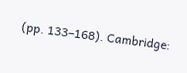(pp. 133–168). Cambridge: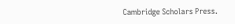Cambridge Scholars Press.